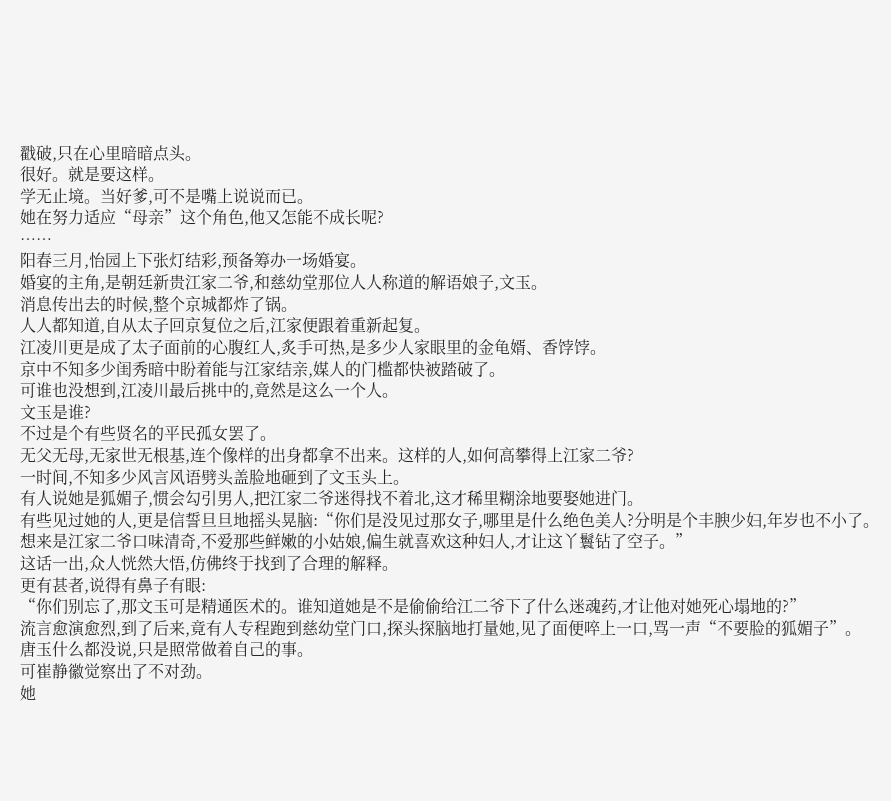戳破,只在心里暗暗点头。
很好。就是要这样。
学无止境。当好爹,可不是嘴上说说而已。
她在努力适应“母亲”这个角色,他又怎能不成长呢?
……
阳春三月,怡园上下张灯结彩,预备筹办一场婚宴。
婚宴的主角,是朝廷新贵江家二爷,和慈幼堂那位人人称道的解语娘子,文玉。
消息传出去的时候,整个京城都炸了锅。
人人都知道,自从太子回京复位之后,江家便跟着重新起复。
江凌川更是成了太子面前的心腹红人,炙手可热,是多少人家眼里的金龟婿、香饽饽。
京中不知多少闺秀暗中盼着能与江家结亲,媒人的门槛都快被踏破了。
可谁也没想到,江凌川最后挑中的,竟然是这么一个人。
文玉是谁?
不过是个有些贤名的平民孤女罢了。
无父无母,无家世无根基,连个像样的出身都拿不出来。这样的人,如何高攀得上江家二爷?
一时间,不知多少风言风语劈头盖脸地砸到了文玉头上。
有人说她是狐媚子,惯会勾引男人,把江家二爷迷得找不着北,这才稀里糊涂地要娶她进门。
有些见过她的人,更是信誓旦旦地摇头晃脑:“你们是没见过那女子,哪里是什么绝色美人?分明是个丰腴少妇,年岁也不小了。
想来是江家二爷口味清奇,不爱那些鲜嫩的小姑娘,偏生就喜欢这种妇人,才让这丫鬟钻了空子。”
这话一出,众人恍然大悟,仿佛终于找到了合理的解释。
更有甚者,说得有鼻子有眼:
“你们别忘了,那文玉可是精通医术的。谁知道她是不是偷偷给江二爷下了什么迷魂药,才让他对她死心塌地的?”
流言愈演愈烈,到了后来,竟有人专程跑到慈幼堂门口,探头探脑地打量她,见了面便啐上一口,骂一声“不要脸的狐媚子”。
唐玉什么都没说,只是照常做着自己的事。
可崔静徽觉察出了不对劲。
她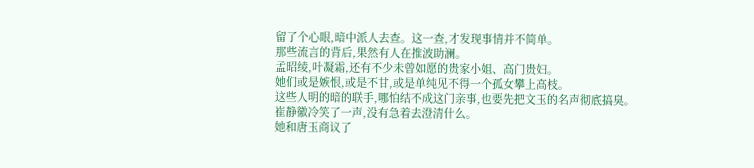留了个心眼,暗中派人去查。这一查,才发现事情并不简单。
那些流言的背后,果然有人在推波助澜。
孟昭绫,叶凝霜,还有不少未曾如愿的贵家小姐、高门贵妇。
她们或是嫉恨,或是不甘,或是单纯见不得一个孤女攀上高枝。
这些人明的暗的联手,哪怕结不成这门亲事,也要先把文玉的名声彻底搞臭。
崔静徽冷笑了一声,没有急着去澄清什么。
她和唐玉商议了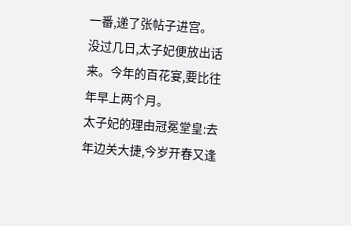一番,递了张帖子进宫。
没过几日,太子妃便放出话来。今年的百花宴,要比往年早上两个月。
太子妃的理由冠冕堂皇:去年边关大捷,今岁开春又逢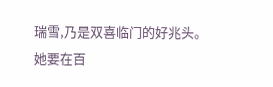瑞雪,乃是双喜临门的好兆头。
她要在百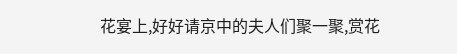花宴上,好好请京中的夫人们聚一聚,赏花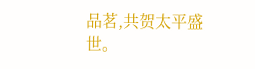品茗,共贺太平盛世。